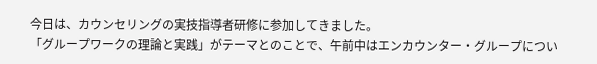今日は、カウンセリングの実技指導者研修に参加してきました。
「グループワークの理論と実践」がテーマとのことで、午前中はエンカウンター・グループについ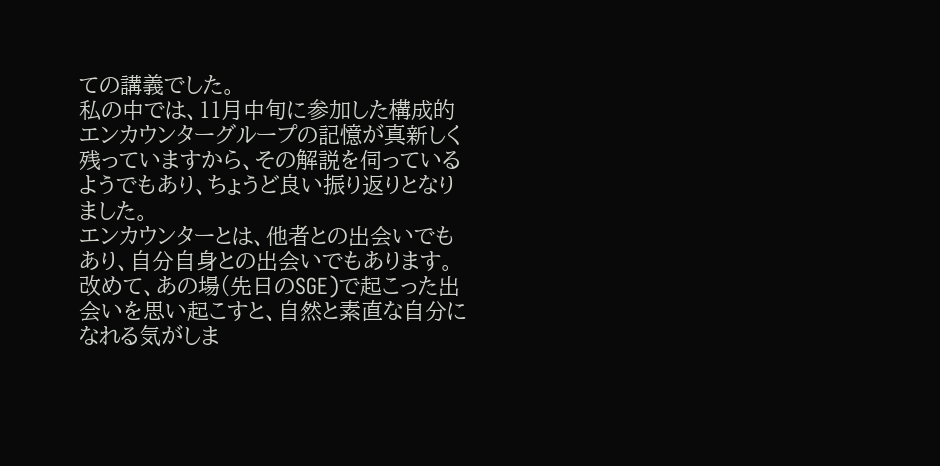ての講義でした。
私の中では、11月中旬に参加した構成的エンカウンターグループの記憶が真新しく残っていますから、その解説を伺っているようでもあり、ちょうど良い振り返りとなりました。
エンカウンターとは、他者との出会いでもあり、自分自身との出会いでもあります。改めて、あの場(先日のSGE)で起こった出会いを思い起こすと、自然と素直な自分になれる気がしま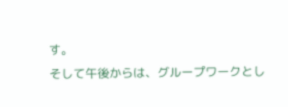す。
そして午後からは、グループワークとし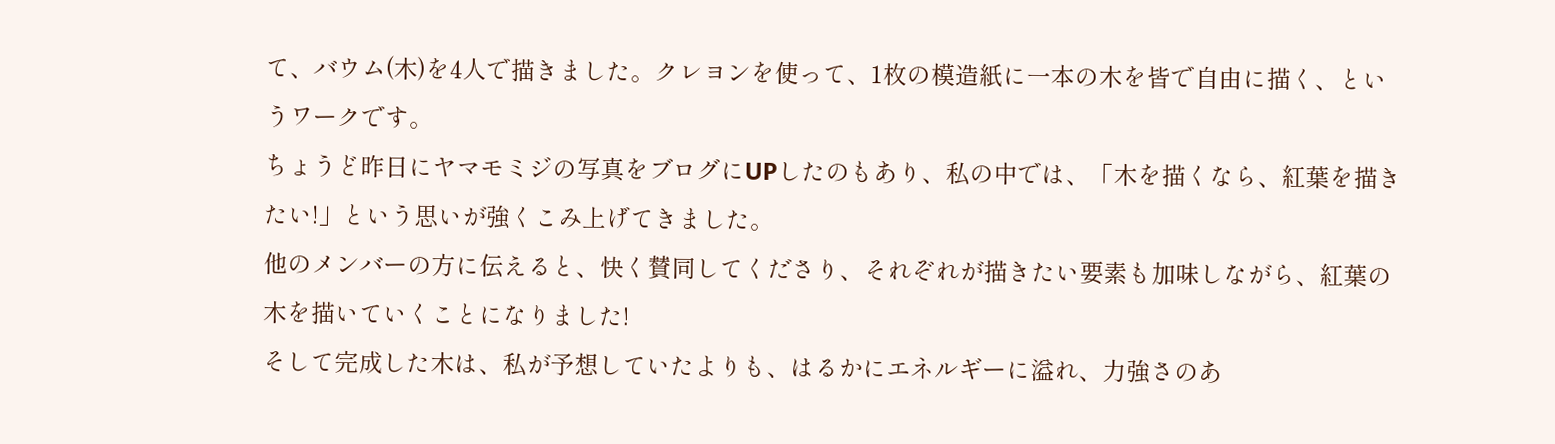て、バウム(木)を4人で描きました。クレヨンを使って、1枚の模造紙に一本の木を皆で自由に描く、というワークです。
ちょうど昨日にヤマモミジの写真をブログにUPしたのもあり、私の中では、「木を描くなら、紅葉を描きたい!」という思いが強くこみ上げてきました。
他のメンバーの方に伝えると、快く賛同してくださり、それぞれが描きたい要素も加味しながら、紅葉の木を描いていくことになりました!
そして完成した木は、私が予想していたよりも、はるかにエネルギーに溢れ、力強さのあ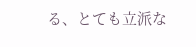る、とても立派な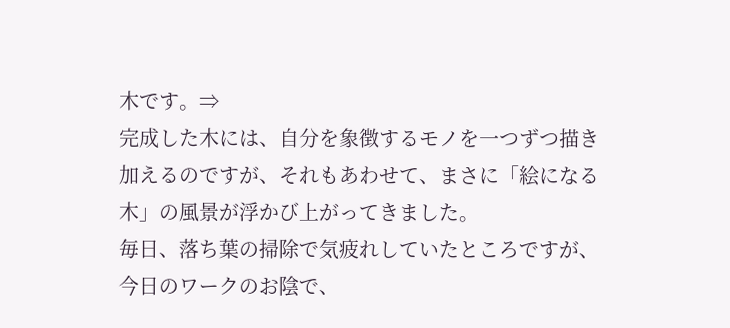木です。⇒
完成した木には、自分を象徴するモノを一つずつ描き加えるのですが、それもあわせて、まさに「絵になる木」の風景が浮かび上がってきました。
毎日、落ち葉の掃除で気疲れしていたところですが、今日のワークのお陰で、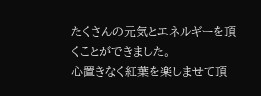たくさんの元気とエネルギーを頂くことができました。
心置きなく紅葉を楽しませて頂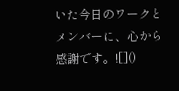いた今日のワークとメンバーに、心から感謝です。![]()